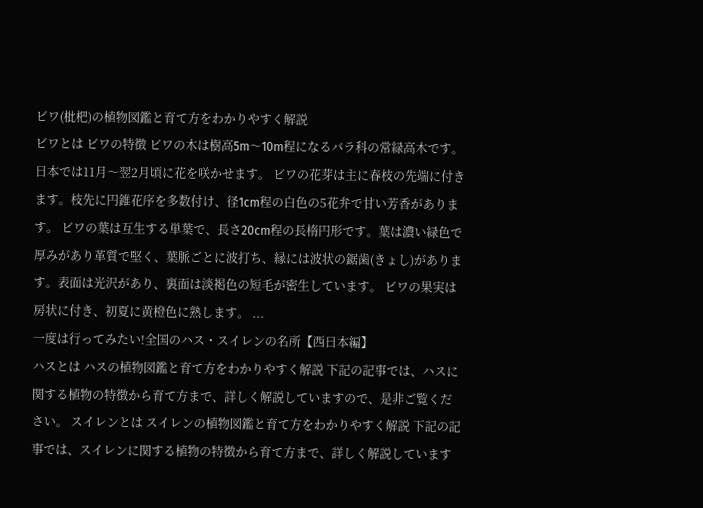ビワ(枇杷)の植物図鑑と育て方をわかりやすく解説
ビワとは ビワの特徴 ビワの木は樹高5m〜10m程になるバラ科の常緑高木です。日本では11月〜翌2月頃に花を咲かせます。 ビワの花芽は主に春枝の先端に付きます。枝先に円錐花序を多数付け、径1cm程の白色の5花弁で甘い芳香があります。 ビワの葉は互生する単葉で、長さ20cm程の長楕円形です。葉は濃い緑色で厚みがあり革質で堅く、葉脈ごとに波打ち、縁には波状の鋸歯(きょし)があります。表面は光沢があり、裏面は淡褐色の短毛が密生しています。 ビワの果実は房状に付き、初夏に黄橙色に熟します。 ...
一度は行ってみたい!全国のハス・スイレンの名所【西日本編】
ハスとは ハスの植物図鑑と育て方をわかりやすく解説 下記の記事では、ハスに関する植物の特徴から育て方まで、詳しく解説していますので、是非ご覧ください。 スイレンとは スイレンの植物図鑑と育て方をわかりやすく解説 下記の記事では、スイレンに関する植物の特徴から育て方まで、詳しく解説しています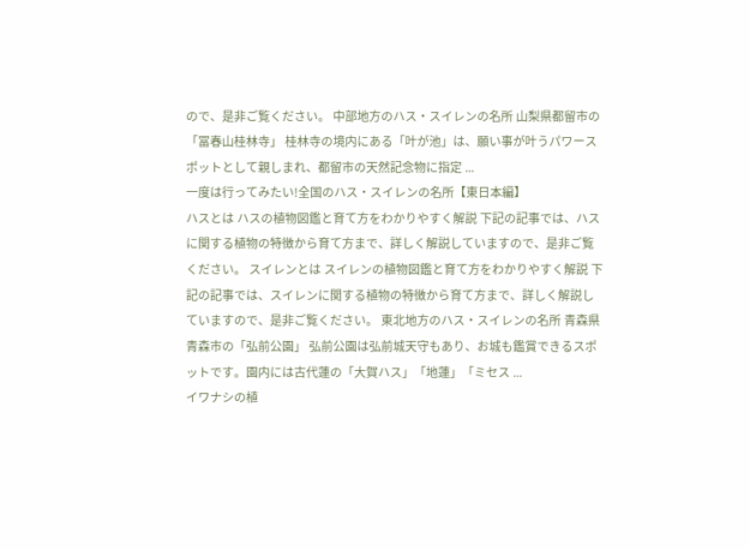ので、是非ご覧ください。 中部地方のハス・スイレンの名所 山梨県都留市の「冨春山桂林寺」 桂林寺の境内にある「叶が池」は、願い事が叶うパワースポットとして親しまれ、都留市の天然記念物に指定 ...
一度は行ってみたい!全国のハス・スイレンの名所【東日本編】
ハスとは ハスの植物図鑑と育て方をわかりやすく解説 下記の記事では、ハスに関する植物の特徴から育て方まで、詳しく解説していますので、是非ご覧ください。 スイレンとは スイレンの植物図鑑と育て方をわかりやすく解説 下記の記事では、スイレンに関する植物の特徴から育て方まで、詳しく解説していますので、是非ご覧ください。 東北地方のハス・スイレンの名所 青森県青森市の「弘前公園」 弘前公園は弘前城天守もあり、お城も鑑賞できるスポットです。園内には古代蓮の「大賀ハス」「地蓮」「ミセス ...
イワナシの植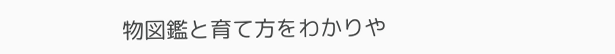物図鑑と育て方をわかりや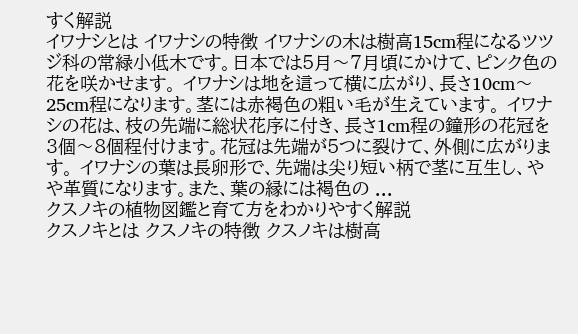すく解説
イワナシとは イワナシの特徴 イワナシの木は樹高15cm程になるツツジ科の常緑小低木です。日本では5月〜7月頃にかけて、ピンク色の花を咲かせます。 イワナシは地を這って横に広がり、長さ10cm〜25cm程になります。茎には赤褐色の粗い毛が生えています。 イワナシの花は、枝の先端に総状花序に付き、長さ1cm程の鐘形の花冠を3個〜8個程付けます。花冠は先端が5つに裂けて、外側に広がります。 イワナシの葉は長卵形で、先端は尖り短い柄で茎に互生し、やや革質になります。また、葉の縁には褐色の ...
クスノキの植物図鑑と育て方をわかりやすく解説
クスノキとは クスノキの特徴 クスノキは樹高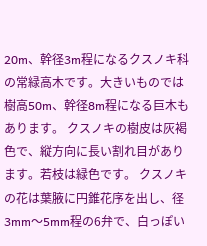20m、幹径3m程になるクスノキ科の常緑高木です。大きいものでは樹高50m、幹径8m程になる巨木もあります。 クスノキの樹皮は灰褐色で、縦方向に長い割れ目があります。若枝は緑色です。 クスノキの花は葉腋に円錐花序を出し、径3mm〜5mm程の6弁で、白っぽい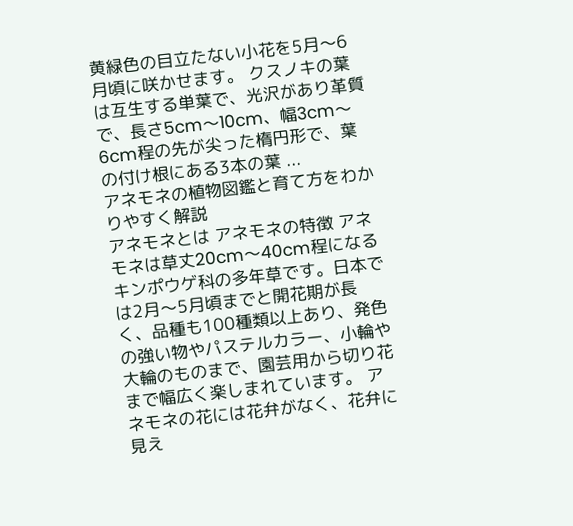黄緑色の目立たない小花を5月〜6月頃に咲かせます。 クスノキの葉は互生する単葉で、光沢があり革質で、長さ5cm〜10cm、幅3cm〜6cm程の先が尖った楕円形で、葉の付け根にある3本の葉 ...
アネモネの植物図鑑と育て方をわかりやすく解説
アネモネとは アネモネの特徴 アネモネは草丈20cm〜40cm程になるキンポウゲ科の多年草です。日本では2月〜5月頃までと開花期が長く、品種も100種類以上あり、発色の強い物やパステルカラー、小輪や大輪のものまで、園芸用から切り花まで幅広く楽しまれています。 アネモネの花には花弁がなく、花弁に見え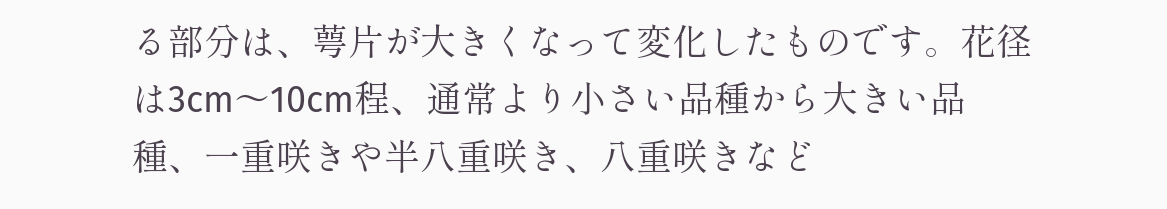る部分は、萼片が大きくなって変化したものです。花径は3cm〜10cm程、通常より小さい品種から大きい品種、一重咲きや半八重咲き、八重咲きなど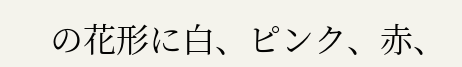の花形に白、ピンク、赤、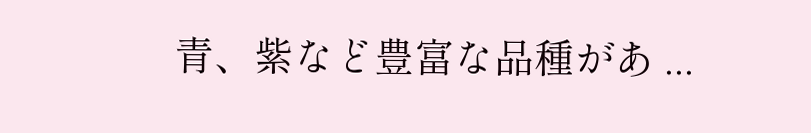青、紫など豊富な品種があ ...